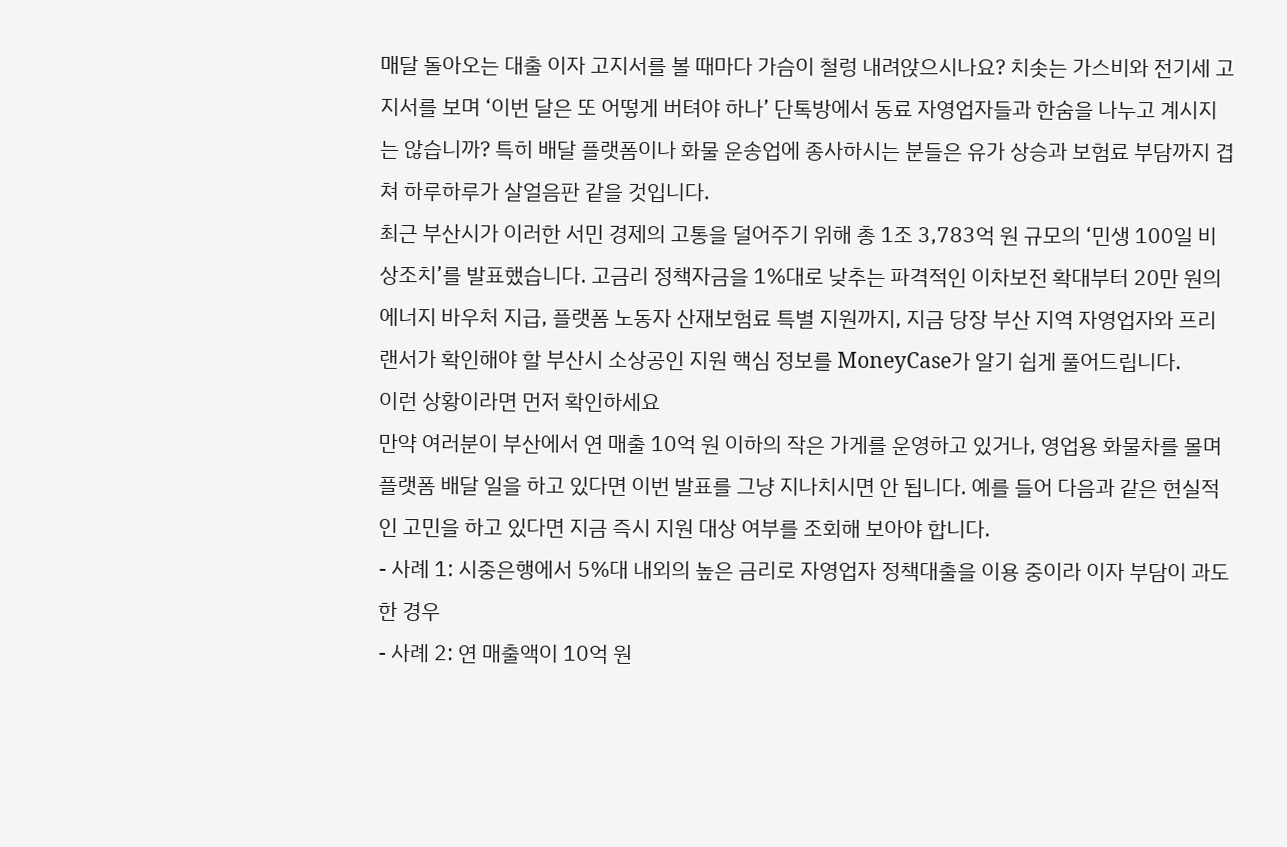매달 돌아오는 대출 이자 고지서를 볼 때마다 가슴이 철렁 내려앉으시나요? 치솟는 가스비와 전기세 고지서를 보며 ‘이번 달은 또 어떻게 버텨야 하나’ 단톡방에서 동료 자영업자들과 한숨을 나누고 계시지는 않습니까? 특히 배달 플랫폼이나 화물 운송업에 종사하시는 분들은 유가 상승과 보험료 부담까지 겹쳐 하루하루가 살얼음판 같을 것입니다.
최근 부산시가 이러한 서민 경제의 고통을 덜어주기 위해 총 1조 3,783억 원 규모의 ‘민생 100일 비상조치’를 발표했습니다. 고금리 정책자금을 1%대로 낮추는 파격적인 이차보전 확대부터 20만 원의 에너지 바우처 지급, 플랫폼 노동자 산재보험료 특별 지원까지, 지금 당장 부산 지역 자영업자와 프리랜서가 확인해야 할 부산시 소상공인 지원 핵심 정보를 MoneyCase가 알기 쉽게 풀어드립니다.
이런 상황이라면 먼저 확인하세요
만약 여러분이 부산에서 연 매출 10억 원 이하의 작은 가게를 운영하고 있거나, 영업용 화물차를 몰며 플랫폼 배달 일을 하고 있다면 이번 발표를 그냥 지나치시면 안 됩니다. 예를 들어 다음과 같은 현실적인 고민을 하고 있다면 지금 즉시 지원 대상 여부를 조회해 보아야 합니다.
- 사례 1: 시중은행에서 5%대 내외의 높은 금리로 자영업자 정책대출을 이용 중이라 이자 부담이 과도한 경우
- 사례 2: 연 매출액이 10억 원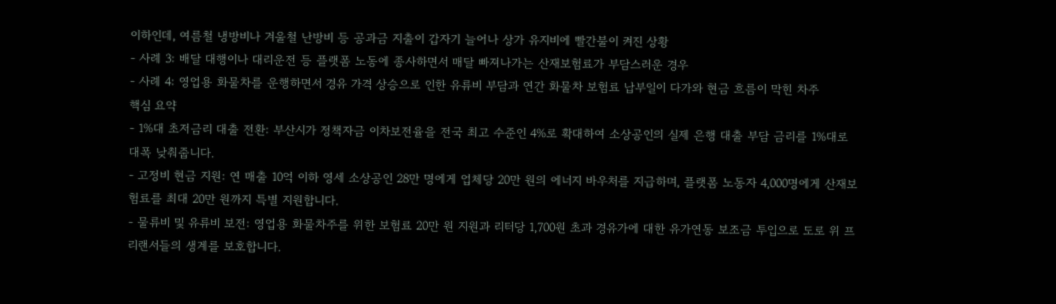이하인데, 여름철 냉방비나 겨울철 난방비 등 공과금 지출이 갑자기 늘어나 상가 유지비에 빨간불이 켜진 상황
- 사례 3: 배달 대행이나 대리운전 등 플랫폼 노동에 종사하면서 매달 빠져나가는 산재보험료가 부담스러운 경우
- 사례 4: 영업용 화물차를 운행하면서 경유 가격 상승으로 인한 유류비 부담과 연간 화물차 보험료 납부일이 다가와 현금 흐름이 막힌 차주
핵심 요약
- 1%대 초저금리 대출 전환: 부산시가 정책자금 이차보전율을 전국 최고 수준인 4%로 확대하여 소상공인의 실제 은행 대출 부담 금리를 1%대로 대폭 낮춰줍니다.
- 고정비 현금 지원: 연 매출 10억 이하 영세 소상공인 28만 명에게 업체당 20만 원의 에너지 바우처를 지급하며, 플랫폼 노동자 4,000명에게 산재보험료를 최대 20만 원까지 특별 지원합니다.
- 물류비 및 유류비 보전: 영업용 화물차주를 위한 보험료 20만 원 지원과 리터당 1,700원 초과 경유가에 대한 유가연동 보조금 투입으로 도로 위 프리랜서들의 생계를 보호합니다.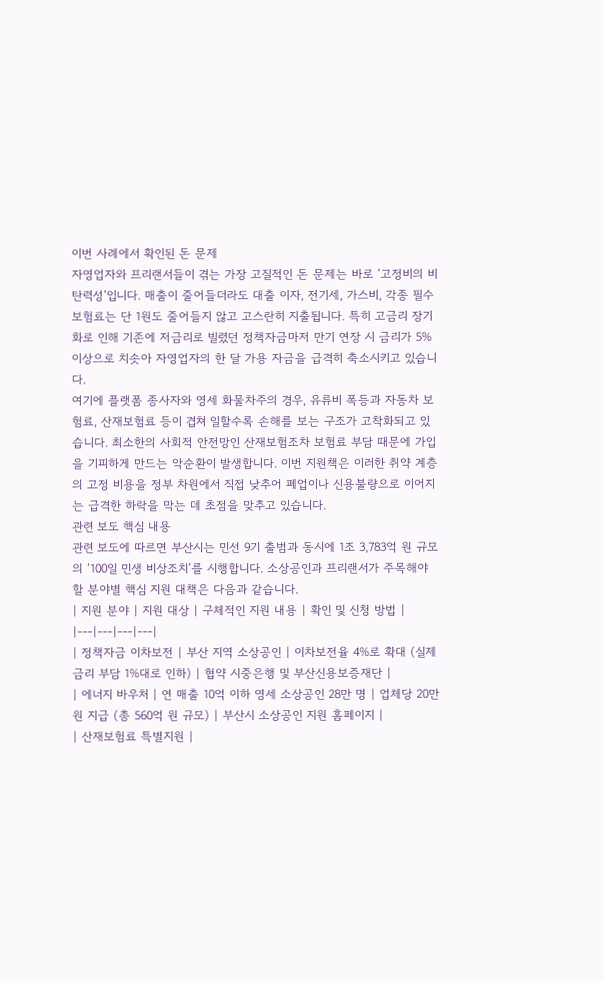이번 사례에서 확인된 돈 문제
자영업자와 프리랜서들이 겪는 가장 고질적인 돈 문제는 바로 ‘고정비의 비탄력성’입니다. 매출이 줄어들더라도 대출 이자, 전기세, 가스비, 각종 필수 보험료는 단 1원도 줄어들지 않고 고스란히 지출됩니다. 특히 고금리 장기화로 인해 기존에 저금리로 빌렸던 정책자금마저 만기 연장 시 금리가 5% 이상으로 치솟아 자영업자의 한 달 가용 자금을 급격히 축소시키고 있습니다.
여기에 플랫폼 종사자와 영세 화물차주의 경우, 유류비 폭등과 자동차 보험료, 산재보험료 등이 겹쳐 일할수록 손해를 보는 구조가 고착화되고 있습니다. 최소한의 사회적 안전망인 산재보험조차 보험료 부담 때문에 가입을 기피하게 만드는 악순환이 발생합니다. 이번 지원책은 이러한 취약 계층의 고정 비용을 정부 차원에서 직접 낮추어 폐업이나 신용불량으로 이어지는 급격한 하락을 막는 데 초점을 맞추고 있습니다.
관련 보도 핵심 내용
관련 보도에 따르면 부산시는 민선 9기 출범과 동시에 1조 3,783억 원 규모의 ‘100일 민생 비상조치’를 시행합니다. 소상공인과 프리랜서가 주목해야 할 분야별 핵심 지원 대책은 다음과 같습니다.
| 지원 분야 | 지원 대상 | 구체적인 지원 내용 | 확인 및 신청 방법 |
|---|---|---|---|
| 정책자금 이차보전 | 부산 지역 소상공인 | 이차보전율 4%로 확대 (실제 금리 부담 1%대로 인하) | 협약 시중은행 및 부산신용보증재단 |
| 에너지 바우처 | 연 매출 10억 이하 영세 소상공인 28만 명 | 업체당 20만 원 지급 (총 560억 원 규모) | 부산시 소상공인 지원 홈페이지 |
| 산재보험료 특별지원 |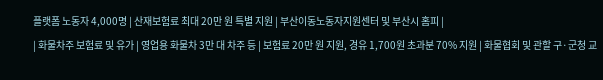플랫폼 노동자 4,000명 | 산재보험료 최대 20만 원 특별 지원 | 부산이동노동자지원센터 및 부산시 홈피 |
| 화물차주 보험료 및 유가 | 영업용 화물차 3만 대 차주 등 | 보험료 20만 원 지원, 경유 1,700원 초과분 70% 지원 | 화물협회 및 관할 구·군청 교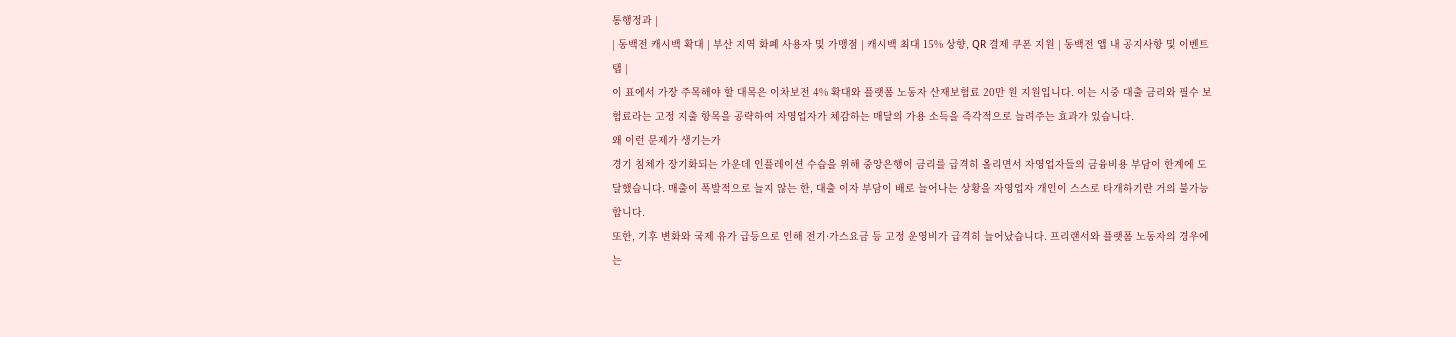통행정과 |
| 동백전 캐시백 확대 | 부산 지역 화폐 사용자 및 가맹점 | 캐시백 최대 15% 상향, QR 결제 쿠폰 지원 | 동백전 앱 내 공지사항 및 이벤트 탭 |
이 표에서 가장 주목해야 할 대목은 이차보전 4% 확대와 플랫폼 노동자 산재보험료 20만 원 지원입니다. 이는 시중 대출 금리와 필수 보험료라는 고정 지출 항목을 공략하여 자영업자가 체감하는 매달의 가용 소득을 즉각적으로 늘려주는 효과가 있습니다.
왜 이런 문제가 생기는가
경기 침체가 장기화되는 가운데 인플레이션 수습을 위해 중앙은행이 금리를 급격히 올리면서 자영업자들의 금융비용 부담이 한계에 도달했습니다. 매출이 폭발적으로 늘지 않는 한, 대출 이자 부담이 배로 늘어나는 상황을 자영업자 개인이 스스로 타개하기란 거의 불가능합니다.
또한, 기후 변화와 국제 유가 급등으로 인해 전기·가스요금 등 고정 운영비가 급격히 늘어났습니다. 프리랜서와 플랫폼 노동자의 경우에는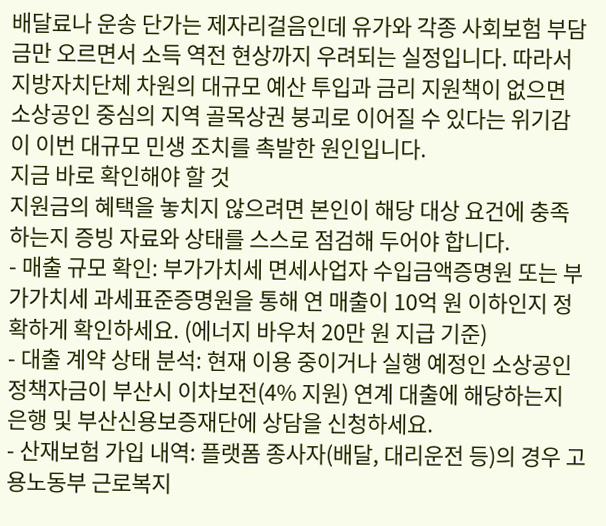배달료나 운송 단가는 제자리걸음인데 유가와 각종 사회보험 부담금만 오르면서 소득 역전 현상까지 우려되는 실정입니다. 따라서 지방자치단체 차원의 대규모 예산 투입과 금리 지원책이 없으면 소상공인 중심의 지역 골목상권 붕괴로 이어질 수 있다는 위기감이 이번 대규모 민생 조치를 촉발한 원인입니다.
지금 바로 확인해야 할 것
지원금의 혜택을 놓치지 않으려면 본인이 해당 대상 요건에 충족하는지 증빙 자료와 상태를 스스로 점검해 두어야 합니다.
- 매출 규모 확인: 부가가치세 면세사업자 수입금액증명원 또는 부가가치세 과세표준증명원을 통해 연 매출이 10억 원 이하인지 정확하게 확인하세요. (에너지 바우처 20만 원 지급 기준)
- 대출 계약 상태 분석: 현재 이용 중이거나 실행 예정인 소상공인 정책자금이 부산시 이차보전(4% 지원) 연계 대출에 해당하는지 은행 및 부산신용보증재단에 상담을 신청하세요.
- 산재보험 가입 내역: 플랫폼 종사자(배달, 대리운전 등)의 경우 고용노동부 근로복지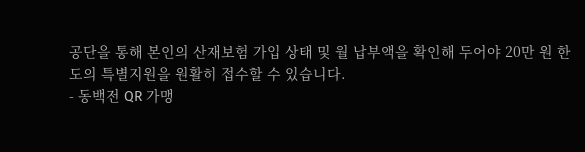공단을 통해 본인의 산재보험 가입 상태 및 월 납부액을 확인해 두어야 20만 원 한도의 특별지원을 원활히 접수할 수 있습니다.
- 동백전 QR 가맹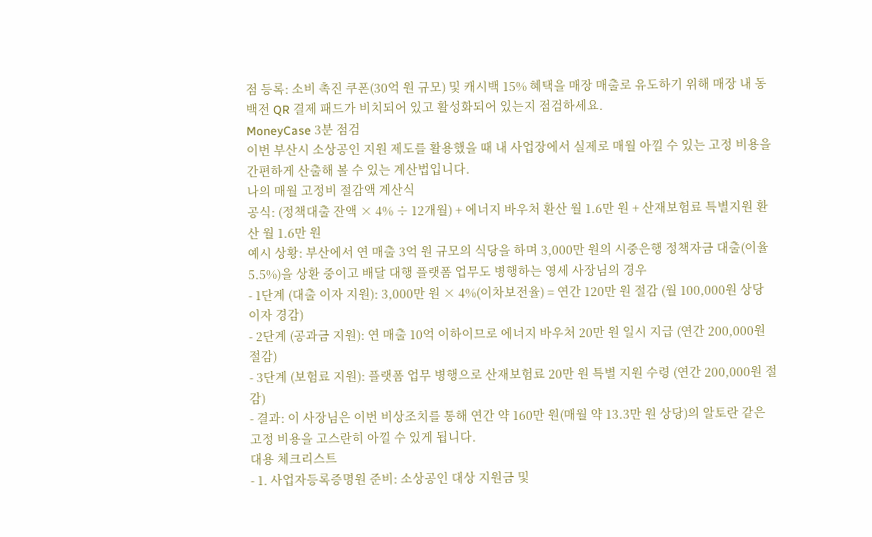점 등록: 소비 촉진 쿠폰(30억 원 규모) 및 캐시백 15% 혜택을 매장 매출로 유도하기 위해 매장 내 동백전 QR 결제 패드가 비치되어 있고 활성화되어 있는지 점검하세요.
MoneyCase 3분 점검
이번 부산시 소상공인 지원 제도를 활용했을 때 내 사업장에서 실제로 매월 아낄 수 있는 고정 비용을 간편하게 산출해 볼 수 있는 계산법입니다.
나의 매월 고정비 절감액 계산식
공식: (정책대출 잔액 × 4% ÷ 12개월) + 에너지 바우처 환산 월 1.6만 원 + 산재보험료 특별지원 환산 월 1.6만 원
예시 상황: 부산에서 연 매출 3억 원 규모의 식당을 하며 3,000만 원의 시중은행 정책자금 대출(이율 5.5%)을 상환 중이고 배달 대행 플랫폼 업무도 병행하는 영세 사장님의 경우
- 1단계 (대출 이자 지원): 3,000만 원 × 4%(이차보전율) = 연간 120만 원 절감 (월 100,000원 상당 이자 경감)
- 2단계 (공과금 지원): 연 매출 10억 이하이므로 에너지 바우처 20만 원 일시 지급 (연간 200,000원 절감)
- 3단계 (보험료 지원): 플랫폼 업무 병행으로 산재보험료 20만 원 특별 지원 수령 (연간 200,000원 절감)
- 결과: 이 사장님은 이번 비상조치를 통해 연간 약 160만 원(매월 약 13.3만 원 상당)의 알토란 같은 고정 비용을 고스란히 아낄 수 있게 됩니다.
대용 체크리스트
- 1. 사업자등록증명원 준비: 소상공인 대상 지원금 및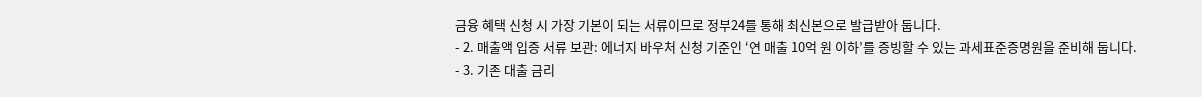금융 혜택 신청 시 가장 기본이 되는 서류이므로 정부24를 통해 최신본으로 발급받아 둡니다.
- 2. 매출액 입증 서류 보관: 에너지 바우처 신청 기준인 ‘연 매출 10억 원 이하’를 증빙할 수 있는 과세표준증명원을 준비해 둡니다.
- 3. 기존 대출 금리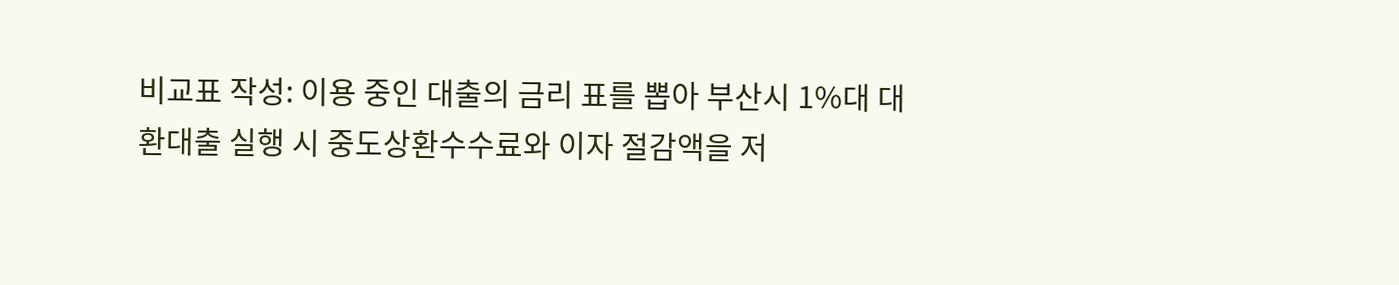비교표 작성: 이용 중인 대출의 금리 표를 뽑아 부산시 1%대 대환대출 실행 시 중도상환수수료와 이자 절감액을 저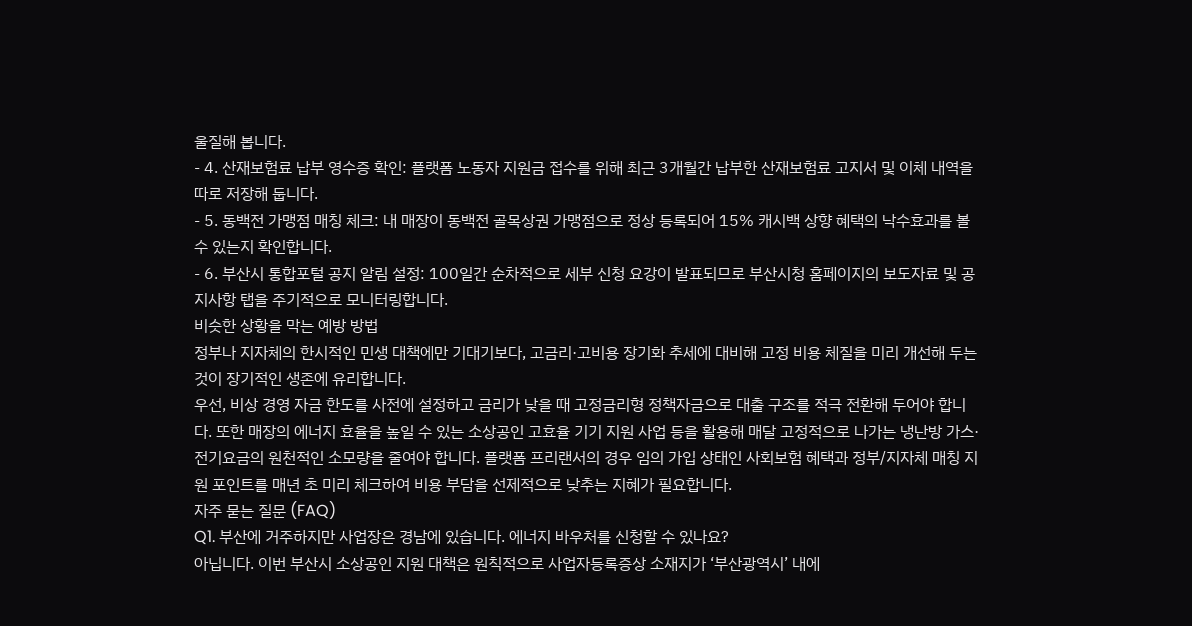울질해 봅니다.
- 4. 산재보험료 납부 영수증 확인: 플랫폼 노동자 지원금 접수를 위해 최근 3개월간 납부한 산재보험료 고지서 및 이체 내역을 따로 저장해 둡니다.
- 5. 동백전 가맹점 매칭 체크: 내 매장이 동백전 골목상권 가맹점으로 정상 등록되어 15% 캐시백 상향 혜택의 낙수효과를 볼 수 있는지 확인합니다.
- 6. 부산시 통합포털 공지 알림 설정: 100일간 순차적으로 세부 신청 요강이 발표되므로 부산시청 홈페이지의 보도자료 및 공지사항 탭을 주기적으로 모니터링합니다.
비슷한 상황을 막는 예방 방법
정부나 지자체의 한시적인 민생 대책에만 기대기보다, 고금리·고비용 장기화 추세에 대비해 고정 비용 체질을 미리 개선해 두는 것이 장기적인 생존에 유리합니다.
우선, 비상 경영 자금 한도를 사전에 설정하고 금리가 낮을 때 고정금리형 정책자금으로 대출 구조를 적극 전환해 두어야 합니다. 또한 매장의 에너지 효율을 높일 수 있는 소상공인 고효율 기기 지원 사업 등을 활용해 매달 고정적으로 나가는 냉난방 가스·전기요금의 원천적인 소모량을 줄여야 합니다. 플랫폼 프리랜서의 경우 임의 가입 상태인 사회보험 혜택과 정부/지자체 매칭 지원 포인트를 매년 초 미리 체크하여 비용 부담을 선제적으로 낮추는 지혜가 필요합니다.
자주 묻는 질문 (FAQ)
Q1. 부산에 거주하지만 사업장은 경남에 있습니다. 에너지 바우처를 신청할 수 있나요?
아닙니다. 이번 부산시 소상공인 지원 대책은 원칙적으로 사업자등록증상 소재지가 ‘부산광역시’ 내에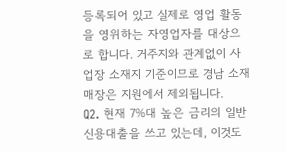등록되어 있고 실제로 영업 활동을 영위하는 자영업자를 대상으로 합니다. 거주지와 관계없이 사업장 소재지 기준이므로 경남 소재 매장은 지원에서 제외됩니다.
Q2. 현재 7%대 높은 금리의 일반 신용대출을 쓰고 있는데, 이것도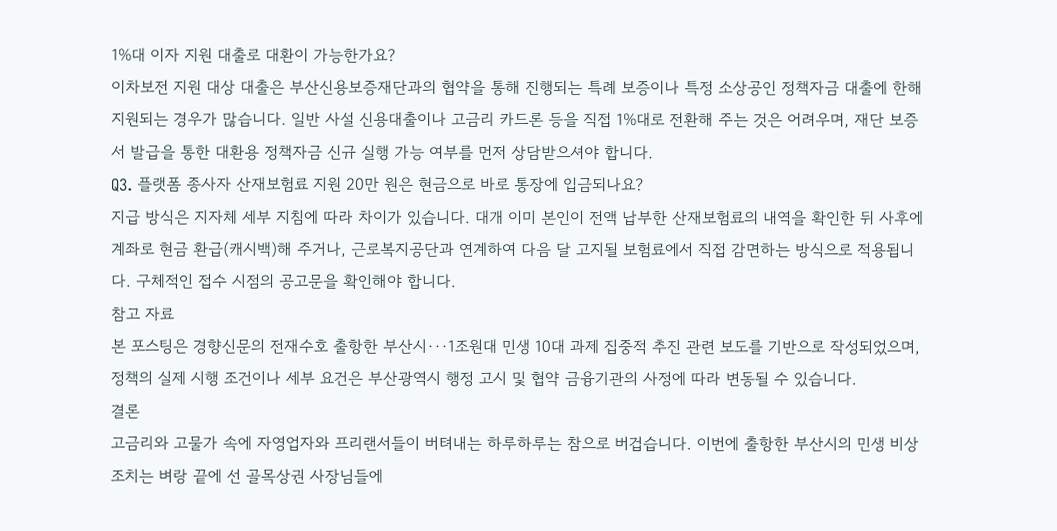1%대 이자 지원 대출로 대환이 가능한가요?
이차보전 지원 대상 대출은 부산신용보증재단과의 협약을 통해 진행되는 특례 보증이나 특정 소상공인 정책자금 대출에 한해 지원되는 경우가 많습니다. 일반 사설 신용대출이나 고금리 카드론 등을 직접 1%대로 전환해 주는 것은 어려우며, 재단 보증서 발급을 통한 대환용 정책자금 신규 실행 가능 여부를 먼저 상담받으셔야 합니다.
Q3. 플랫폼 종사자 산재보험료 지원 20만 원은 현금으로 바로 통장에 입금되나요?
지급 방식은 지자체 세부 지침에 따라 차이가 있습니다. 대개 이미 본인이 전액 납부한 산재보험료의 내역을 확인한 뒤 사후에 계좌로 현금 환급(캐시백)해 주거나, 근로복지공단과 연계하여 다음 달 고지될 보험료에서 직접 감면하는 방식으로 적용됩니다. 구체적인 접수 시점의 공고문을 확인해야 합니다.
참고 자료
본 포스팅은 경향신문의 전재수호 출항한 부산시···1조원대 민생 10대 과제 집중적 추진 관련 보도를 기반으로 작성되었으며, 정책의 실제 시행 조건이나 세부 요건은 부산광역시 행정 고시 및 협약 금융기관의 사정에 따라 변동될 수 있습니다.
결론
고금리와 고물가 속에 자영업자와 프리랜서들이 버텨내는 하루하루는 참으로 버겁습니다. 이번에 출항한 부산시의 민생 비상조치는 벼랑 끝에 선 골목상권 사장님들에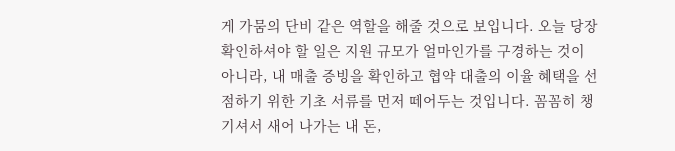게 가뭄의 단비 같은 역할을 해줄 것으로 보입니다. 오늘 당장 확인하셔야 할 일은 지원 규모가 얼마인가를 구경하는 것이 아니라, 내 매출 증빙을 확인하고 협약 대출의 이율 혜택을 선점하기 위한 기초 서류를 먼저 떼어두는 것입니다. 꼼꼼히 챙기셔서 새어 나가는 내 돈,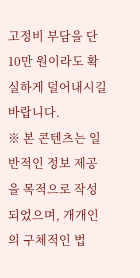고정비 부담을 단 10만 원이라도 확실하게 덜어내시길 바랍니다.
※ 본 콘텐츠는 일반적인 정보 제공을 목적으로 작성되었으며, 개개인의 구체적인 법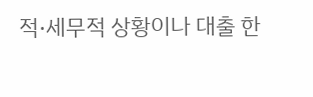적·세무적 상황이나 대출 한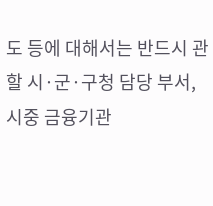도 등에 대해서는 반드시 관할 시·군·구청 담당 부서, 시중 금융기관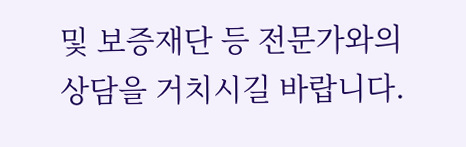및 보증재단 등 전문가와의 상담을 거치시길 바랍니다.